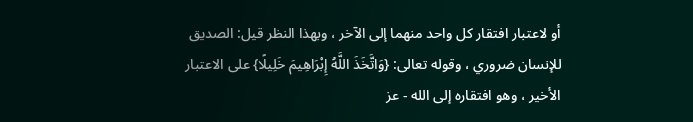أو لاعتبار افتقار كل واحد منهما إلى الآخر ، وبهذا النظر قيل: الصديق للإنسان ضروري ، وقوله تعالى: {وَاتَّخَذَ اللَّهُ إِبْرَاهِيمَ خَلِيلًا} على الاعتبار الأخير ، وهو افتقاره إلى الله - عز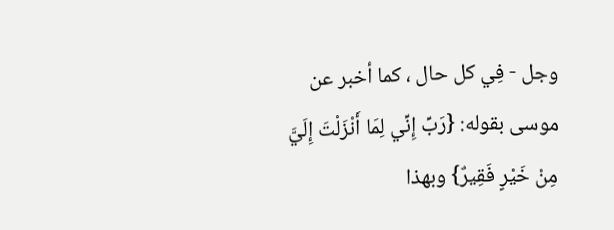وجل - فِي كل حال ، كما أخبر عن موسى بقوله: {رَبِّ إِنِّي لِمَا أَنْزَلْتَ إِلَيَّ مِنْ خَيْرٍ فَقِيرٌ} وبهذا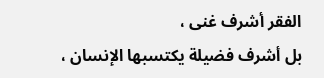الفقر أشرف غنى ،
بل أشرف فضيلة يكتسبها الإنسان ،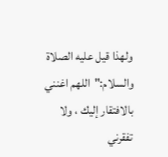ولهذا قيل عليه الصلاة والسلام:"اللهم اغنني بالافتقار إليك ، ولا تفقرني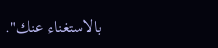بالاستغناء عنك".